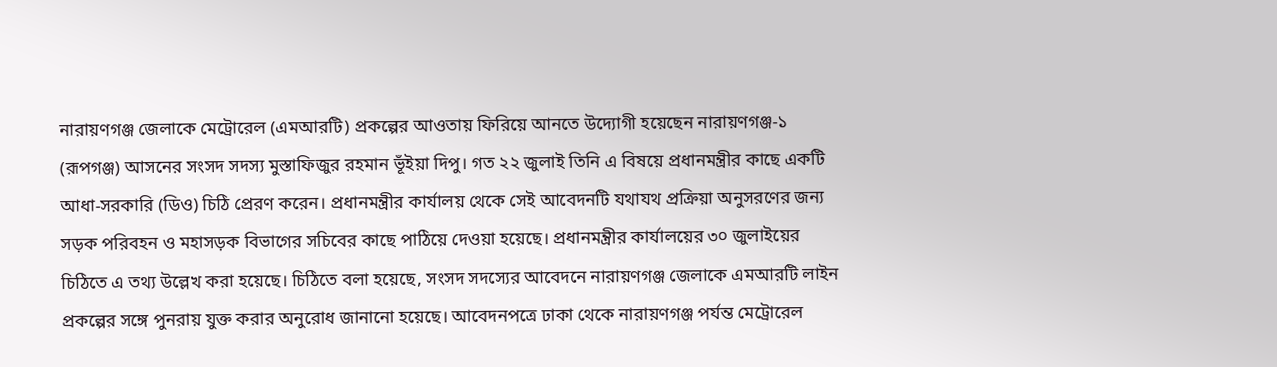নারায়ণগঞ্জ জেলাকে মেট্রোরেল (এমআরটি) প্রকল্পের আওতায় ফিরিয়ে আনতে উদ্যোগী হয়েছেন নারায়ণগঞ্জ-১ (রূপগঞ্জ) আসনের সংসদ সদস্য মুস্তাফিজুর রহমান ভূঁইয়া দিপু। গত ২২ জুলাই তিনি এ বিষয়ে প্রধানমন্ত্রীর কাছে একটি আধা-সরকারি (ডিও) চিঠি প্রেরণ করেন। প্রধানমন্ত্রীর কার্যালয় থেকে সেই আবেদনটি যথাযথ প্রক্রিয়া অনুসরণের জন্য সড়ক পরিবহন ও মহাসড়ক বিভাগের সচিবের কাছে পাঠিয়ে দেওয়া হয়েছে। প্রধানমন্ত্রীর কার্যালয়ের ৩০ জুলাইয়ের চিঠিতে এ তথ্য উল্লেখ করা হয়েছে। চিঠিতে বলা হয়েছে, সংসদ সদস্যের আবেদনে নারায়ণগঞ্জ জেলাকে এমআরটি লাইন প্রকল্পের সঙ্গে পুনরায় যুক্ত করার অনুরোধ জানানো হয়েছে। আবেদনপত্রে ঢাকা থেকে নারায়ণগঞ্জ পর্যন্ত মেট্রোরেল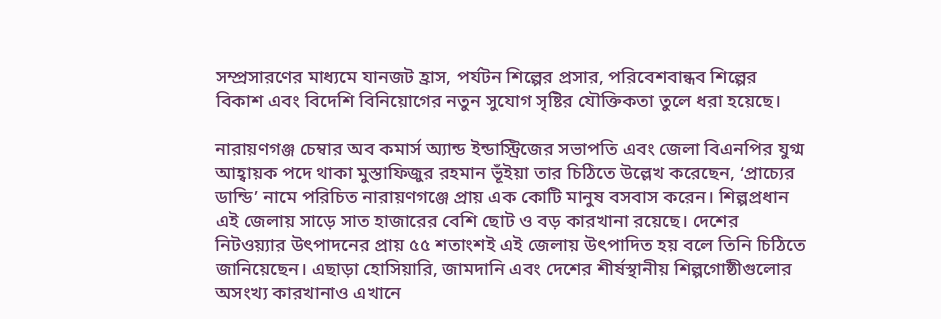সম্প্রসারণের মাধ্যমে যানজট হ্রাস, পর্যটন শিল্পের প্রসার, পরিবেশবান্ধব শিল্পের বিকাশ এবং বিদেশি বিনিয়োগের নতুন সুযোগ সৃষ্টির যৌক্তিকতা তুলে ধরা হয়েছে।

নারায়ণগঞ্জ চেম্বার অব কমার্স অ্যান্ড ইন্ডাস্ট্রিজের সভাপতি এবং জেলা বিএনপির যুগ্ম আহ্বায়ক পদে থাকা মুস্তাফিজুর রহমান ভূঁইয়া তার চিঠিতে উল্লেখ করেছেন, ‘প্রাচ্যের ডান্ডি’ নামে পরিচিত নারায়ণগঞ্জে প্রায় এক কোটি মানুষ বসবাস করেন। শিল্পপ্রধান এই জেলায় সাড়ে সাত হাজারের বেশি ছোট ও বড় কারখানা রয়েছে। দেশের নিটওয়্যার উৎপাদনের প্রায় ৫৫ শতাংশই এই জেলায় উৎপাদিত হয় বলে তিনি চিঠিতে জানিয়েছেন। এছাড়া হোসিয়ারি, জামদানি এবং দেশের শীর্ষস্থানীয় শিল্পগোষ্ঠীগুলোর অসংখ্য কারখানাও এখানে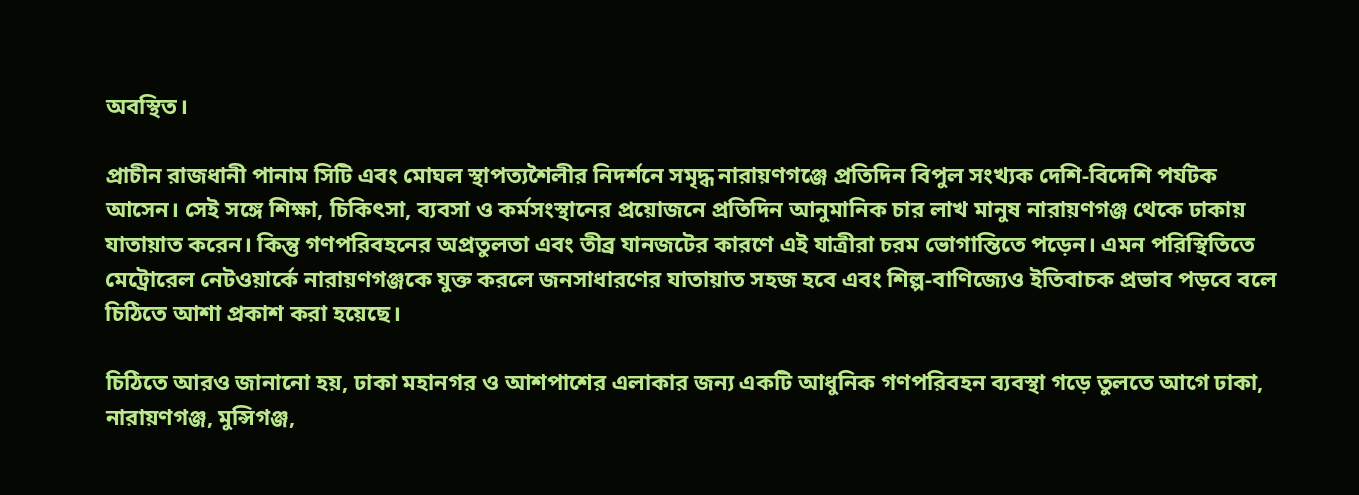অবস্থিত।

প্রাচীন রাজধানী পানাম সিটি এবং মোঘল স্থাপত্যশৈলীর নিদর্শনে সমৃদ্ধ নারায়ণগঞ্জে প্রতিদিন বিপুল সংখ্যক দেশি-বিদেশি পর্যটক আসেন। সেই সঙ্গে শিক্ষা, চিকিৎসা, ব্যবসা ও কর্মসংস্থানের প্রয়োজনে প্রতিদিন আনুমানিক চার লাখ মানুষ নারায়ণগঞ্জ থেকে ঢাকায় যাতায়াত করেন। কিন্তু গণপরিবহনের অপ্রতুলতা এবং তীব্র যানজটের কারণে এই যাত্রীরা চরম ভোগান্তিতে পড়েন। এমন পরিস্থিতিতে মেট্রোরেল নেটওয়ার্কে নারায়ণগঞ্জকে যুক্ত করলে জনসাধারণের যাতায়াত সহজ হবে এবং শিল্প-বাণিজ্যেও ইতিবাচক প্রভাব পড়বে বলে চিঠিতে আশা প্রকাশ করা হয়েছে।

চিঠিতে আরও জানানো হয়, ঢাকা মহানগর ও আশপাশের এলাকার জন্য একটি আধুনিক গণপরিবহন ব্যবস্থা গড়ে তুলতে আগে ঢাকা, নারায়ণগঞ্জ, মুন্সিগঞ্জ,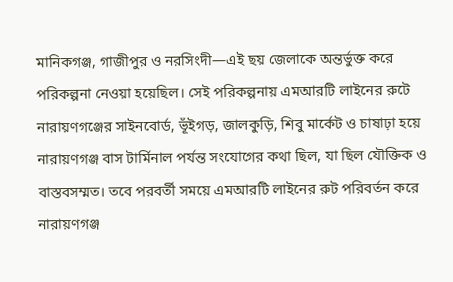মানিকগঞ্জ, গাজীপুর ও নরসিংদী—এই ছয় জেলাকে অন্তর্ভুক্ত করে পরিকল্পনা নেওয়া হয়েছিল। সেই পরিকল্পনায় এমআরটি লাইনের রুটে নারায়ণগঞ্জের সাইনবোর্ড, ভূঁইগড়, জালকুড়ি, শিবু মার্কেট ও চাষাঢ়া হয়ে নারায়ণগঞ্জ বাস টার্মিনাল পর্যন্ত সংযোগের কথা ছিল, যা ছিল যৌক্তিক ও বাস্তবসম্মত। তবে পরবর্তী সময়ে এমআরটি লাইনের রুট পরিবর্তন করে নারায়ণগঞ্জ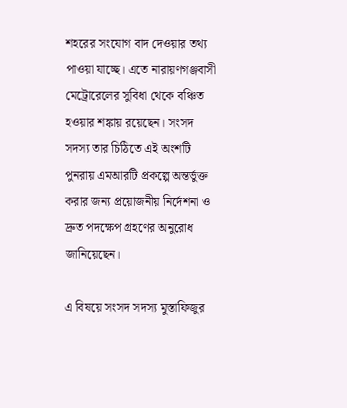শহরের সংযোগ বাদ দেওয়ার তথ্য পাওয়া যাচ্ছে। এতে নারায়ণগঞ্জবাসী মেট্রোরেলের সুবিধা থেকে বঞ্চিত হওয়ার শঙ্কায় রয়েছেন। সংসদ সদস্য তার চিঠিতে এই অংশটি পুনরায় এমআরটি প্রকল্পে অন্তর্ভুক্ত করার জন্য প্রয়োজনীয় নির্দেশনা ও দ্রুত পদক্ষেপ গ্রহণের অনুরোধ জানিয়েছেন।

এ বিষয়ে সংসদ সদস্য মুস্তাফিজুর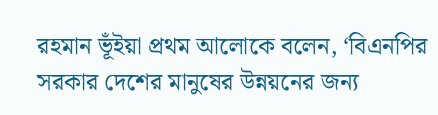রহমান ভূঁইয়া প্রথম আলোকে বলেন, ‘বিএনপির সরকার দেশের মানুষের উন্নয়নের জন্য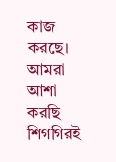কাজ করছে। আমরা আশা করছি শিগগিরই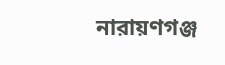নারায়ণগঞ্জ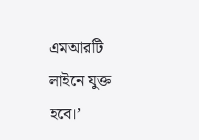এমআরটি লাইনে যুক্ত হবে।’